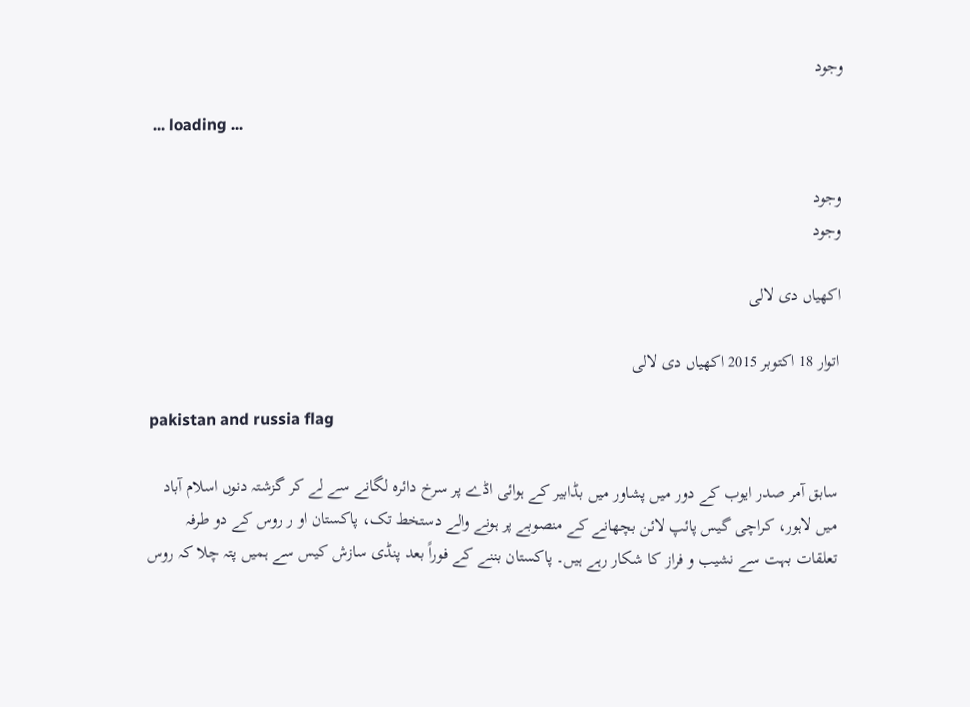وجود

... loading ...

وجود
وجود

اکھیاں دی لالی

اتوار 18 اکتوبر 2015 اکھیاں دی لالی

pakistan and russia flag

سابق آمر صدر ایوب کے دور میں پشاور میں بڈابیر کے ہوائی اڈے پر سرخ دائرہ لگانے سے لے کر گزشتہ دنوں اسلام آباد میں لاہور، کراچی گیس پائپ لائن بچھانے کے منصوبے پر ہونے والے دستخط تک، پاکستان او ر روس کے دو طرفہ تعلقات بہت سے نشیب و فراز کا شکار رہے ہیں۔ پاکستان بننے کے فوراً بعد پنڈی سازش کیس سے ہمیں پتہ چلا کہ روس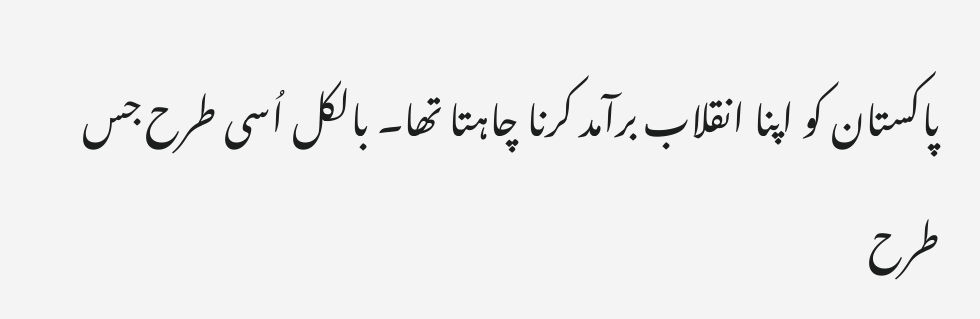پاکستان کو اپنا انقلاب برآمد کرنا چاہتا تھا۔ بالکل اُسی طرح جس طرح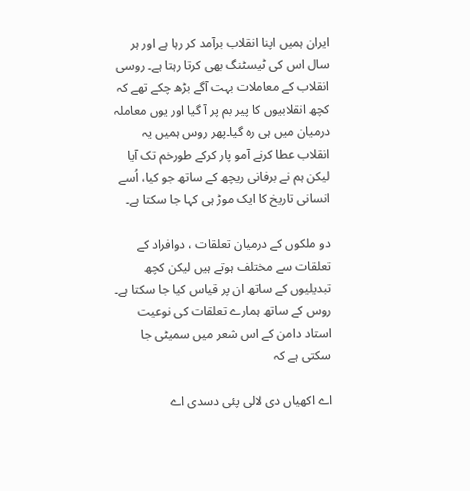ایران ہمیں اپنا انقلاب برآمد کر رہا ہے اور ہر سال اس کی ٹیسٹنگ بھی کرتا رہتا ہے۔ روسی انقلاب کے معاملات بہت آگے بڑھ چکے تھے کہ کچھ انقلابیوں کا پیر بم پر آ گیا اور یوں معاملہ درمیان میں ہی رہ گیا۔پھر روس ہمیں یہ انقلاب عطا کرنے آمو پار کرکے طورخم تک آیا لیکن ہم نے برفانی ریچھ کے ساتھ جو کیا، اُسے انسانی تاریخ کا ایک موڑ ہی کہا جا سکتا ہے۔

دو ملکوں کے درمیان تعلقات ، دوافراد کے تعلقات سے مختلف ہوتے ہیں لیکن کچھ تبدیلیوں کے ساتھ ان پر قیاس کیا جا سکتا ہے۔ روس کے ساتھ ہمارے تعلقات کی نوعیت استاد دامن کے اس شعر میں سمیٹی جا سکتی ہے کہ

اے اکھیاں دی لالی پئی دسدی اے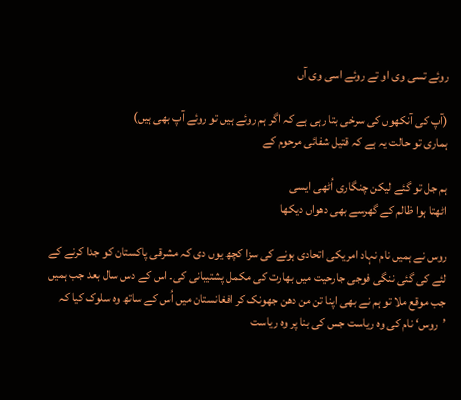روئے تسی وی او تے روئے اسی وی آں

(آپ کی آنکھوں کی سرخی بتا رہی ہے کہ اگر ہم روئے ہیں تو روئے آپ بھی ہیں)
ہماری تو حالت یہ ہے کہ قتیل شفائی مرحوم کے

ہم جل تو گئے لیکن چنگاری اُٹھی ایسی
اٹھتا ہوا ظالم کے گھرسے بھی دھواں دیکھا

روس نے ہمیں نام نہاد امریکی اتحادی ہونے کی سزا کچھ یوں دی کہ مشرقی پاکستان کو جدا کرنے کے لئے کی گئی ننگی فوجی جارحیت میں بھارت کی مکمل پشتیبانی کی۔ اس کے دس سال بعد جب ہمیں جب موقع ملا تو ہم نے بھی اپنا تن من دھن جھونک کر افغانستان میں اُس کے ساتھ وہ سلوک کیا کہ ’روس‘ نام کی وہ ریاست جس کی بنا پر وہ ریاست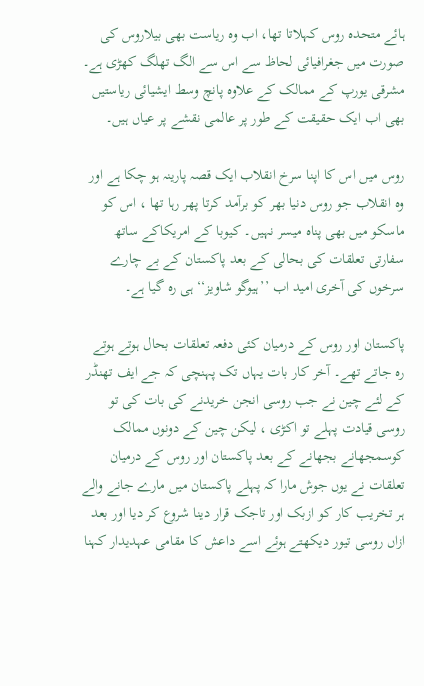ہائے متحدہ روس کہلاتا تھا، اب وہ ریاست بھی بیلاروس کی صورت میں جغرافیائی لحاظ سے اس سے الگ تھلگ کھڑی ہے۔ مشرقی یورپ کے ممالک کے علاوہ پانچ وسط ایشیائی ریاستیں بھی اب ایک حقیقت کے طور پر عالمی نقشے پر عیاں ہیں۔

روس میں اس کا اپنا سرخ انقلاب ایک قصہ پارینہ ہو چکا ہے اور وہ انقلاب جو روس دنیا بھر کو برآمد کرتا پھر رہا تھا ، اس کو ماسکو میں بھی پناہ میسر نہیں۔ کیوبا کے امریکاکے ساتھ سفارتی تعلقات کی بحالی کے بعد پاکستان کے بے چارے سرخوں کی آخری امید اب ’’ہیوگو شاویز‘‘ ہی رہ گیا ہے۔

پاکستان اور روس کے درمیان کئی دفعہ تعلقات بحال ہوتے ہوتے رہ جاتے تھے۔ آخر کار بات یہاں تک پہنچی کہ جے ایف تھنڈر کے لئے چین نے جب روسی انجن خریدنے کی بات کی تو روسی قیادت پہلے تو اکڑی ، لیکن چین کے دونوں ممالک کوسمجھانے بجھانے کے بعد پاکستان اور روس کے درمیان تعلقات نے یوں جوش مارا کہ پہلے پاکستان میں مارے جانے والے ہر تخریب کار کو ازبک اور تاجک قرار دینا شروع کر دیا اور بعد ازاں روسی تیور دیکھتے ہوئے اسے داعش کا مقامی عہدیدار کہنا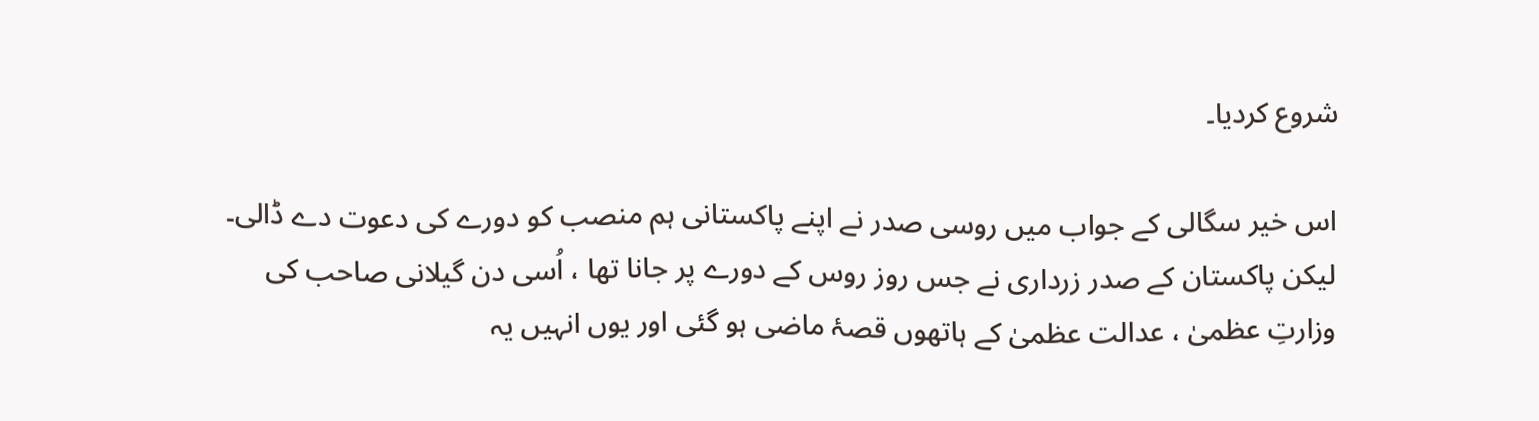شروع کردیا۔

اس خیر سگالی کے جواب میں روسی صدر نے اپنے پاکستانی ہم منصب کو دورے کی دعوت دے ڈالی۔ لیکن پاکستان کے صدر زرداری نے جس روز روس کے دورے پر جانا تھا ، اُسی دن گیلانی صاحب کی وزارتِ عظمیٰ ، عدالت عظمیٰ کے ہاتھوں قصۂ ماضی ہو گئی اور یوں انہیں یہ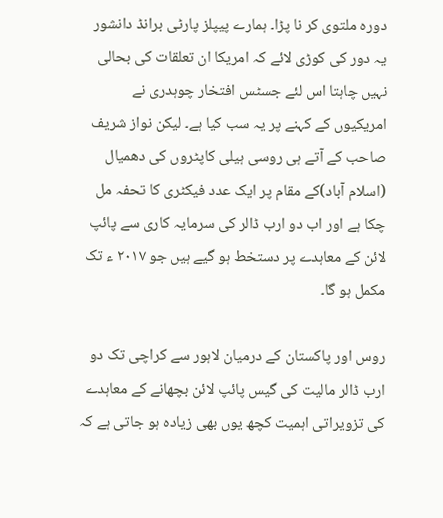دورہ ملتوی کر نا پڑا۔ ہمارے پیپلز پارٹی برانڈ دانشور یہ دور کی کوڑی لائے کہ امریکا ان تعلقات کی بحالی نہیں چاہتا اس لئے جسٹس افتخار چوہدری نے امریکیوں کے کہنے پر یہ سب کیا ہے۔ لیکن نواز شریف صاحب کے آتے ہی روسی ہیلی کاپٹروں کی دھمیال (اسلام آباد)کے مقام پر ایک عدد فیکٹری کا تحفہ مل چکا ہے اور اب دو ارب ڈالر کی سرمایہ کاری سے پائپ لائن کے معاہدے پر دستخط ہو گیے ہیں جو ۲۰۱۷ ء تک مکمل ہو گا۔

روس اور پاکستان کے درمیان لاہور سے کراچی تک دو ارب ڈالر مالیت کی گیس پائپ لائن بچھانے کے معاہدے کی تزویراتی اہمیت کچھ یوں بھی زیادہ ہو جاتی ہے کہ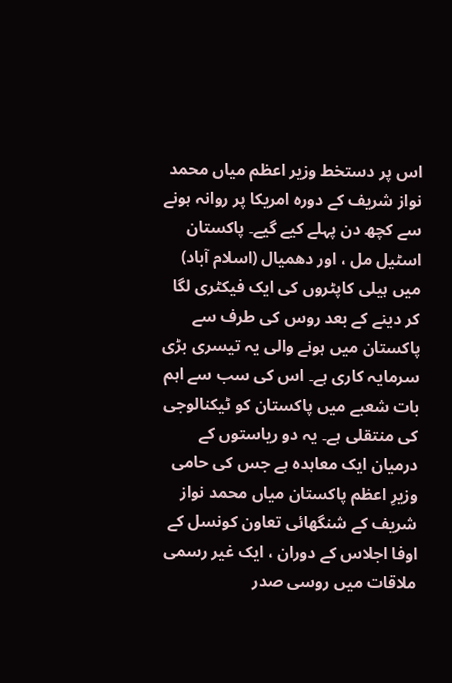اس پر دستخط وزیر اعظم میاں محمد نواز شریف کے دورہ امریکا پر روانہ ہونے سے کچھ دن پہلے کیے گیے۔ پاکستان اسٹیل مل ، اور دھمیال (اسلام آباد) میں ہیلی کاپٹروں کی ایک فیکٹری لگا کر دینے کے بعد روس کی طرف سے پاکستان میں ہونے والی یہ تیسری بڑی سرمایہ کاری ہے۔ اس کی سب سے اہم بات شعبے میں پاکستان کو ٹیکنالوجی کی منتقلی ہے۔ یہ دو ریاستوں کے درمیان ایک معاہدہ ہے جس کی حامی وزیرِ اعظم پاکستان میاں محمد نواز شریف کے شنگھائی تعاون کونسل کے اوفا اجلاس کے دوران ، ایک غیر رسمی ملاقات میں روسی صدر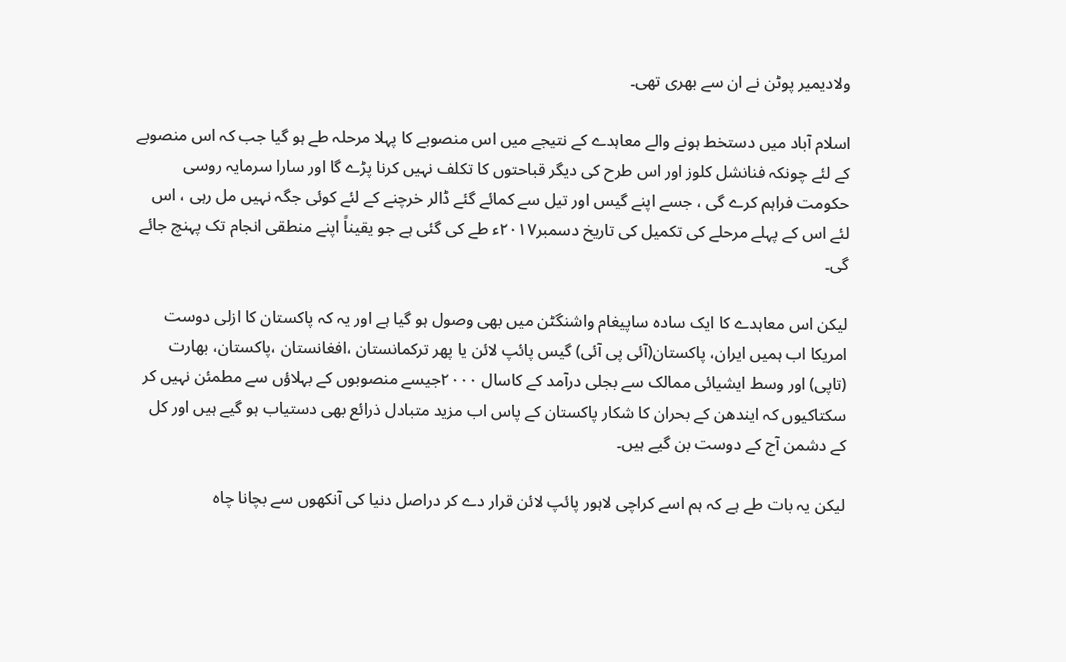ولادیمیر پوٹن نے ان سے بھری تھی۔

اسلام آباد میں دستخط ہونے والے معاہدے کے نتیجے میں اس منصوبے کا پہلا مرحلہ طے ہو گیا جب کہ اس منصوبے کے لئے چونکہ فنانشل کلوز اور اس طرح کی دیگر قباحتوں کا تکلف نہیں کرنا پڑے گا اور سارا سرمایہ روسی حکومت فراہم کرے گی ، جسے اپنے گیس اور تیل سے کمائے گئے ڈالر خرچنے کے لئے کوئی جگہ نہیں مل رہی ، اس لئے اس کے پہلے مرحلے کی تکمیل کی تاریخ دسمبر۲۰۱۷ء طے کی گئی ہے جو یقیناً اپنے منطقی انجام تک پہنچ جائے گی۔

لیکن اس معاہدے کا ایک سادہ ساپیغام واشنگٹن میں بھی وصول ہو گیا ہے اور یہ کہ پاکستان کا ازلی دوست امریکا اب ہمیں ایران، پاکستان(آئی پی آئی) گیس پائپ لائن یا پھر ترکمانستان ،افغانستان ،پاکستان، بھارت (تاپی) اور وسط ایشیائی ممالک سے بجلی درآمد کے کاسال ۲۰۰۰جیسے منصوبوں کے بہلاؤں سے مطمئن نہیں کر سکتاکیوں کہ ایندھن کے بحران کا شکار پاکستان کے پاس اب مزید متبادل ذرائع بھی دستیاب ہو گیے ہیں اور کل کے دشمن آج کے دوست بن گیے ہیں۔

لیکن یہ بات طے ہے کہ ہم اسے کراچی لاہور پائپ لائن قرار دے کر دراصل دنیا کی آنکھوں سے بچانا چاہ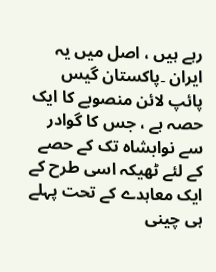رہے ہیں ، اصل میں یہ ایران ۔پاکستان گیس پائپ لائن منصوبے کا ایک حصہ ہے ، جس کا گوادر سے نوابشاہ تک کے حصے کے لئے ٹھیکہ اسی طرح کے ایک معاہدے کے تحت پہلے ہی چینی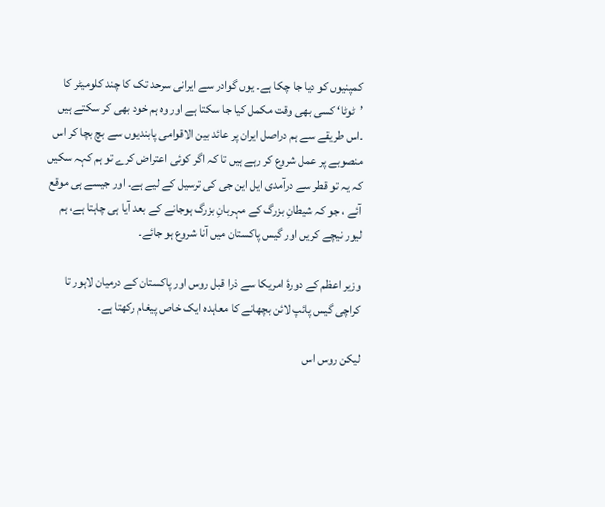کمپنیوں کو دیا جا چکا ہے۔ یوں گوادر سے ایرانی سرحد تک کا چند کلومیٹر کا ’ٹوٹا‘ کسی بھی وقت مکمل کیا جا سکتا ہے اور وہ ہم خود بھی کر سکتے ہیں ۔اس طریقے سے ہم دراصل ایران پر عائد بین الاقوامی پابندیوں سے بچ بچا کر اس منصوبے پر عمل شروع کر رہے ہیں تا کہ اگر کوئی اعتراض کرے تو ہم کہہ سکیں کہ یہ تو قطر سے درآمدی ایل این جی کی ترسیل کے لیے ہے۔ اور جیسے ہی موقع آئے ، جو کہ شیطانِ بزرگ کے مہربانِ بزرگ ہوجانے کے بعد آیا ہی چاہتا ہے، ہم لیور نیچے کریں اور گیس پاکستان میں آنا شروع ہو جائے۔

وزیر اعظم کے دورۂ امریکا سے ذرا قبل روس اور پاکستان کے درمیان لاہور تا کراچی گیس پائپ لائن بچھانے کا معاہدہ ایک خاص پیغام رکھتا ہے۔

لیکن روس اس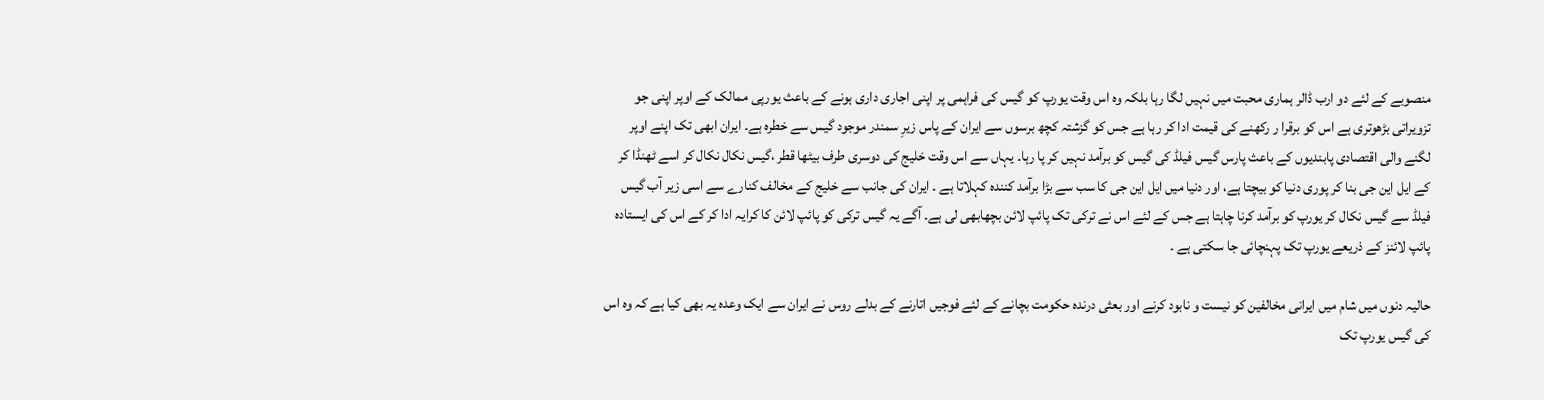منصوبے کے لئے دو ارب ڈالر ہماری محبت میں نہیں لگا رہا بلکہ وہ اس وقت یورپ کو گیس کی فراہمی پر اپنی اجاری داری ہونے کے باعث یورپی ممالک کے اوپر اپنی جو تزویراتی بڑھوتری ہے اس کو برقرا ر رکھنے کی قیمت ادا کر رہا ہے جس کو گزشتہ کچھ برسوں سے ایران کے پاس زیرِ سمندر موجود گیس سے خطرہ ہے۔ ایران ابھی تک اپنے اوپر لگنے والی اقتصادی پابندیوں کے باعث پارس گیس فیلڈ کی گیس کو برآمد نہیں کر پا رہا۔ یہاں سے اس وقت خلیج کی دوسری طرف بیٹھا قطر ،گیس نکال نکال کر اسے ٹھنڈا کر کے ایل این جی بنا کر پوری دنیا کو بیچتا ہے، اور دنیا میں ایل این جی کا سب سے بڑا برآمد کنندہ کہلاتا ہے ۔ ایران کی جانب سے خلیج کے مخالف کنارے سے اسی زیر آب گیس فیلڈ سے گیس نکال کر یورپ کو برآمد کرنا چاہتا ہے جس کے لئے اس نے ترکی تک پائپ لائن بچھابھی لی ہے۔ آگے یہ گیس ترکی کو پائپ لائن کا کرایہ ادا کر کے اس کی ایستادہ پائپ لائنز کے ذریعے یورپ تک پہنچائی جا سکتی ہے ۔

حالیہ دنوں میں شام میں ایرانی مخالفین کو نیست و نابود کرنے اور بعثی درندہ حکومت بچانے کے لئے فوجیں اتارنے کے بدلے روس نے ایران سے ایک وعدہ یہ بھی کیا ہے کہ وہ اس کی گیس یورپ تک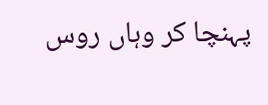پہنچا کر وہاں روس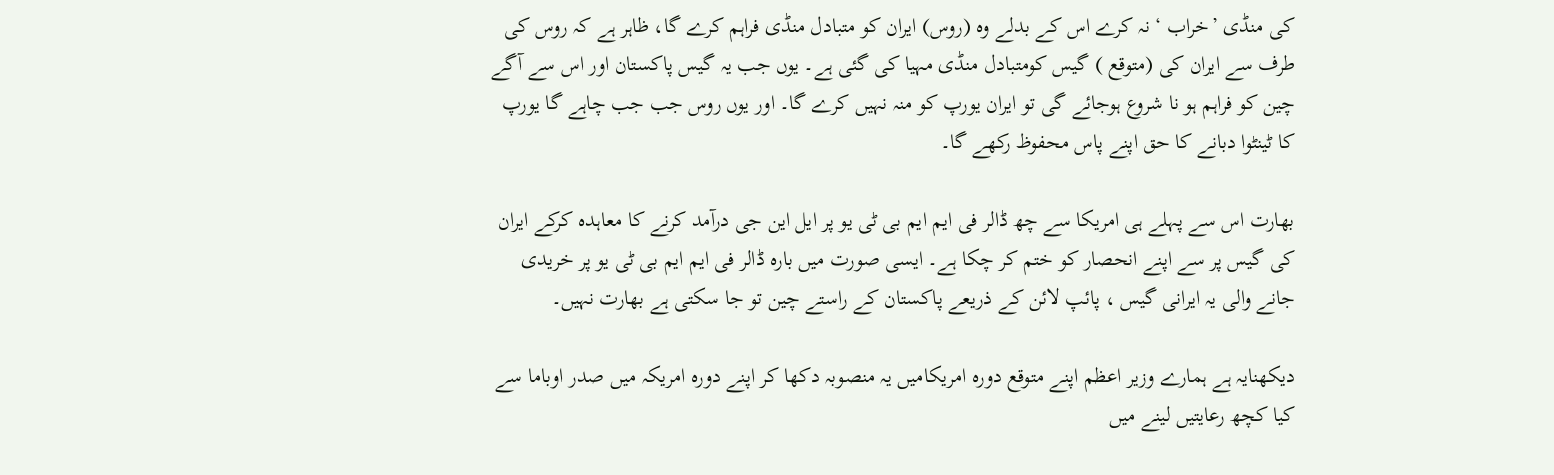کی منڈی ’خراب ‘ نہ کرے اس کے بدلے وہ (روس) ایران کو متبادل منڈی فراہم کرے گا، ظاہر ہے کہ روس کی طرف سے ایران کی (متوقع ) گیس کومتبادل منڈی مہیا کی گئی ہے۔ یوں جب یہ گیس پاکستان اور اس سے آگے چین کو فراہم ہو نا شروع ہوجائے گی تو ایران یورپ کو منہ نہیں کرے گا۔ اور یوں روس جب جب چاہے گا یورپ کا ٹینٹوا دبانے کا حق اپنے پاس محفوظ رکھے گا۔

بھارت اس سے پہلے ہی امریکا سے چھ ڈالر فی ایم ایم بی ٹی یو پر ایل این جی درآمد کرنے کا معاہدہ کرکے ایران کی گیس پر سے اپنے انحصار کو ختم کر چکا ہے۔ ایسی صورت میں بارہ ڈالر فی ایم ایم بی ٹی یو پر خریدی جانے والی یہ ایرانی گیس ، پائپ لائن کے ذریعے پاکستان کے راستے چین تو جا سکتی ہے بھارت نہیں۔

دیکھنایہ ہے ہمارے وزیر اعظم اپنے متوقع دورہ امریکامیں یہ منصوبہ دکھا کر اپنے دورہ امریکہ میں صدر اوباما سے کیا کچھ رعایتیں لینے میں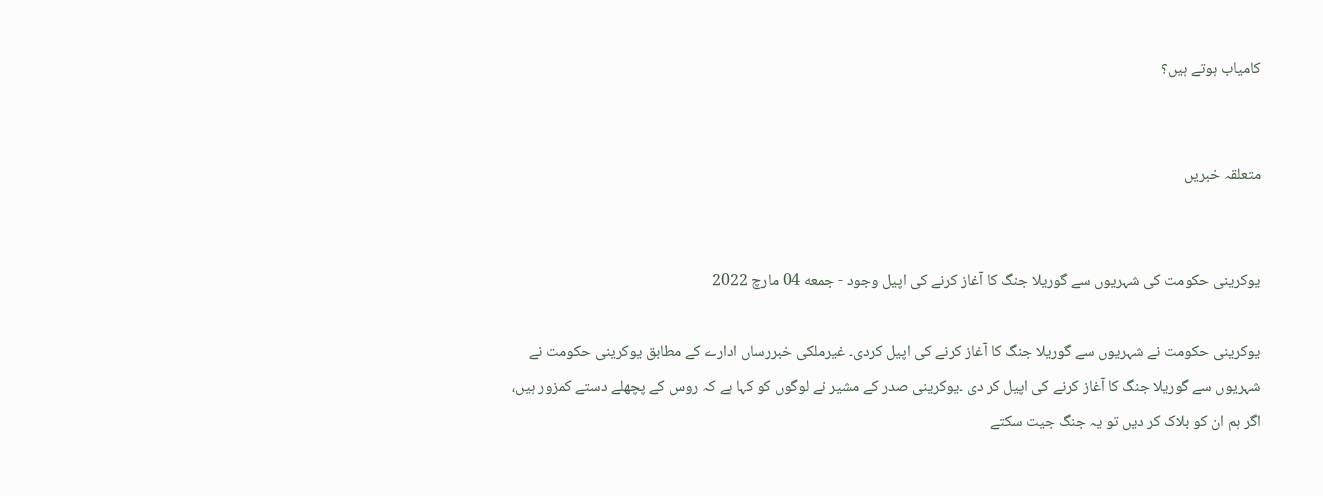کامیاب ہوتے ہیں؟


متعلقہ خبریں


یوکرینی حکومت کی شہریوں سے گوریلا جنگ کا آغاز کرنے کی اپیل وجود - جمعه 04 مارچ 2022

یوکرینی حکومت نے شہریوں سے گوریلا جنگ کا آغاز کرنے کی اپیل کردی۔ غیرملکی خبررساں ادارے کے مطابق یوکرینی حکومت نے شہریوں سے گوریلا جنگ کا آغاز کرنے کی اپیل کر دی ۔یوکرینی صدر کے مشیر نے لوگوں کو کہا ہے کہ روس کے پچھلے دستے کمزور ہیں، اگر ہم ان کو بلاک کر دیں تو یہ جنگ جیت سکتے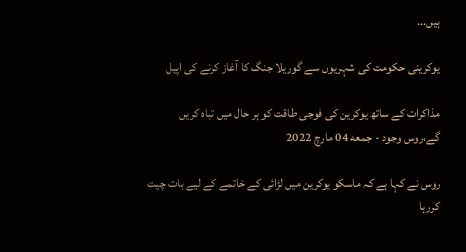ہیں...

یوکرینی حکومت کی شہریوں سے گوریلا جنگ کا آغاز کرنے کی اپیل

مذاکرات کے ساتھ یوکرین کی فوجی طاقت کو ہر حال میں تباہ کریں گے،روس وجود - جمعه 04 مارچ 2022

روس نے کہا ہے کہ ماسکو یوکرین میں لڑائی کے خاتمے کے لیے بات چیت کررہا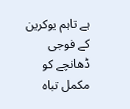ہے تاہم یوکرین کے فوجی ڈھانچے کو مکمل تباہ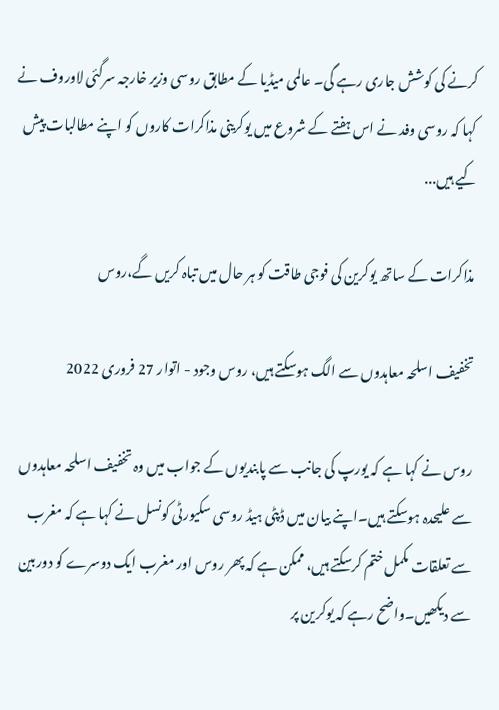کرنے کی کوشش جاری رہے گی۔ عالمی میڈیا کے مطابق روسی وزیر خارجہ سرگئی لاوروف نے کہا کہ روسی وفد نے اس ہفتے کے شروع میں یوکرینی مذاکرات کاروں کو اپنے مطالبات پیش کیے ہیں...

مذاکرات کے ساتھ یوکرین کی فوجی طاقت کو ہر حال میں تباہ کریں گے،روس

تخفیف اسلحہ معاہدوں سے الگ ہوسکتے ہیں، روس وجود - اتوار 27 فروری 2022

روس نے کہا ہے کہ یورپ کی جانب سے پابندیوں کے جواب میں وہ تخفیف اسلحہ معاہدوں سے علیحدہ ہوسکتے ہیں۔اپنے بیان میں ڈپٹی ہیڈ روسی سکیورٹی کونسل نے کہا ہے کہ مغرب سے تعلقات مکمل ختم کرسکتے ہیں، ممکن ہے کہ پھر روس اور مغرب ایک دوسرے کو دوربین سے دیکھیں۔واضح رہے کہ یوکرین پر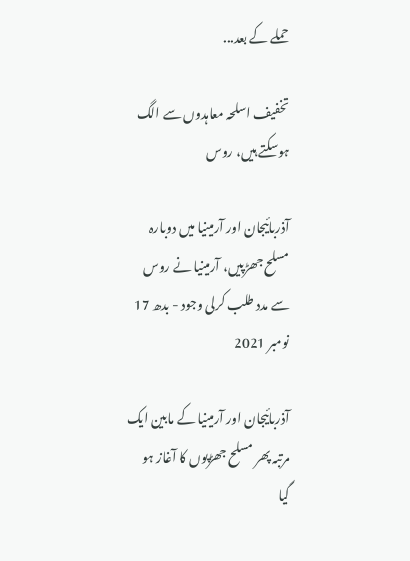حملے کے بعد...

تخفیف اسلحہ معاہدوں سے الگ ہوسکتے ہیں، روس

آذربائیجان اور آرمینیا میں دوبارہ مسلح جھڑپیں، آرمینیا نے روس سے مدد طلب کرلی وجود - بدھ 17 نومبر 2021

آذربائیجان اور آرمینیا کے مابین ایک مرتبہ پھر مسلح جھڑپوں کا آغاز ہو گیا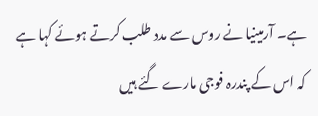ہے۔ آرمینیا نے روس سے مدد طلب کرتے ہوئے کہا ہے کہ اس کے پندرہ فوجی مارے گئے ہیں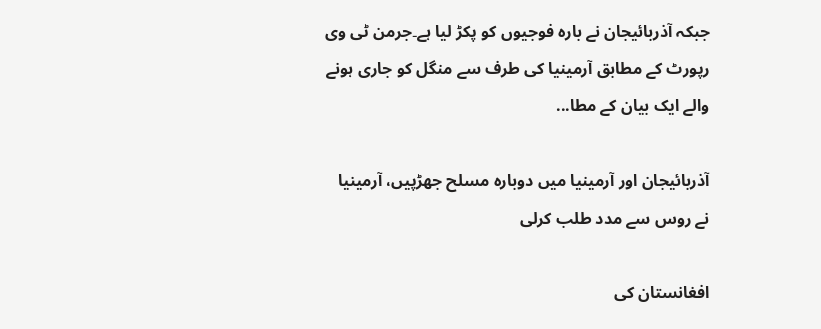جبکہ آذربائیجان نے بارہ فوجیوں کو پکڑ لیا ہے۔جرمن ٹی وی رپورٹ کے مطابق آرمینیا کی طرف سے منگل کو جاری ہونے والے ایک بیان کے مطا...

آذربائیجان اور آرمینیا میں دوبارہ مسلح جھڑپیں، آرمینیا نے روس سے مدد طلب کرلی

افغانستان کی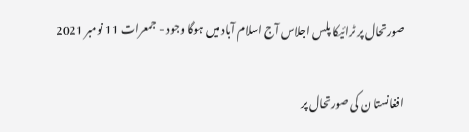صورتحال پر ٹرائیکا پلس اجلاس آج اسلام آباد میں ہوگا وجود - جمعرات 11 نومبر 2021

افغانستا ن کی صورتحال پر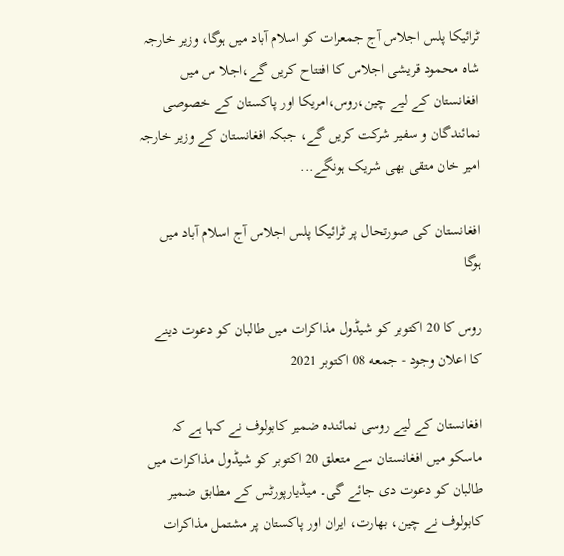ٹرائیکا پلس اجلاس آج جمعرات کو اسلام آباد میں ہوگا، وزیر خارجہ شاہ محمود قریشی اجلاس کا افتتاح کریں گے،اجلا س میں افغانستان کے لیے چین،روس،امریکا اور پاکستان کے خصوصی نمائندگان و سفیر شرکت کریں گے، جبکہ افغانستان کے وزیر خارجہ امیر خان متقی بھی شریک ہونگے...

افغانستان کی صورتحال پر ٹرائیکا پلس اجلاس آج اسلام آباد میں ہوگا

روس کا 20 اکتوبر کو شیڈول مذاکرات میں طالبان کو دعوت دینے کا اعلان وجود - جمعه 08 اکتوبر 2021

افغانستان کے لیے روسی نمائندہ ضمیر کابولوف نے کہا ہے کہ ماسکو میں افغانستان سے متعلق 20 اکتوبر کو شیڈول مذاکرات میں طالبان کو دعوت دی جائے گی۔ میڈیارپورٹس کے مطابق ضمیر کابولوف نے چین، بھارت، ایران اور پاکستان پر مشتمل مذاکرات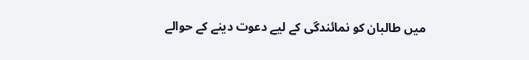میں طالبان کو نمائندگی کے لیے دعوت دینے کے حوالے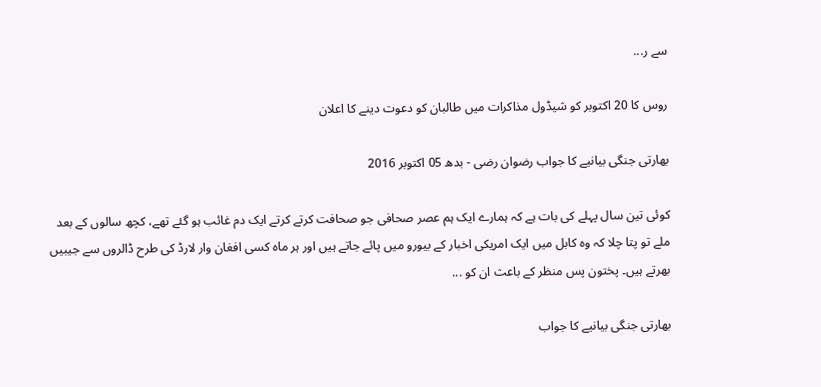سے ر...

روس کا 20 اکتوبر کو شیڈول مذاکرات میں طالبان کو دعوت دینے کا اعلان

بھارتی جنگی بیانیے کا جواب رضوان رضی - بدھ 05 اکتوبر 2016

کوئی تین سال پہلے کی بات ہے کہ ہمارے ایک ہم عصر صحافی جو صحافت کرتے کرتے ایک دم غائب ہو گئے تھے، کچھ سالوں کے بعد ملے تو پتا چلا کہ وہ کابل میں ایک امریکی اخبار کے بیورو میں پائے جاتے ہیں اور ہر ماہ کسی افغان وار لارڈ کی طرح ڈالروں سے جیبیں بھرتے ہیں۔ پختون پس منظر کے باعث ان کو ...

بھارتی جنگی بیانیے کا جواب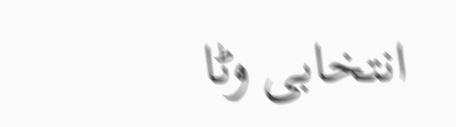انتخابی وٹا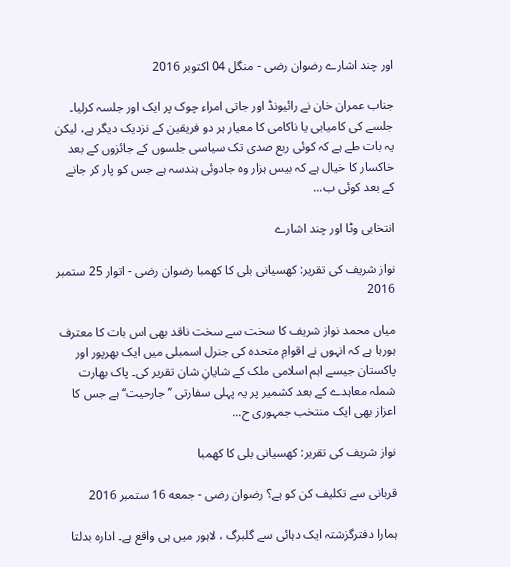اور چند اشارے رضوان رضی - منگل 04 اکتوبر 2016

جناب عمران خان نے رائیونڈ اور جاتی امراء چوک پر ایک اور جلسہ کرلیا۔ جلسے کی کامیابی یا ناکامی کا معیار ہر دو فریقین کے نزدیک دیگر ہے، لیکن یہ بات طے ہے کہ کوئی ربع صدی تک سیاسی جلسوں کے جائزوں کے بعد خاکسار کا خیال ہے کہ بیس ہزار وہ جادوئی ہندسہ ہے جس کو پار کر جانے کے بعد کوئی ب...

انتخابی وٹا اور چند اشارے

نواز شریف کی تقریر: کھسیانی بلی کا کھمبا رضوان رضی - اتوار 25 ستمبر 2016

میاں محمد نواز شریف کا سخت سے سخت ناقد بھی اس بات کا معترف ہورہا ہے کہ انہوں نے اقوامِ متحدہ کی جنرل اسمبلی میں ایک بھرپور اور پاکستان جیسے اہم اسلامی ملک کے شایانِ شان تقریر کی۔ پاک بھارت شملہ معاہدے کے بعد کشمیر پر یہ پہلی سفارتی ’’جارحیت‘‘ ہے جس کا اعزاز بھی ایک منتخب جمہوری ح...

نواز شریف کی تقریر: کھسیانی بلی کا کھمبا

قربانی سے تکلیف کن کو ہے؟ رضوان رضی - جمعه 16 ستمبر 2016

ہمارا دفترگزشتہ ایک دہائی سے گلبرگ ، لاہور میں ہی واقع ہے۔ ادارہ بدلتا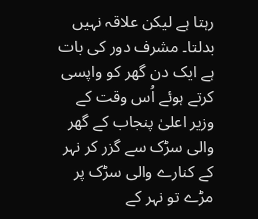رہتا ہے لیکن علاقہ نہیں بدلتا۔ مشرف دور کی بات ہے ایک دن گھر کو واپسی کرتے ہوئے اُس وقت کے وزیر اعلیٰ پنجاب کے گھر والی سڑک سے گزر کر نہر کے کنارے والی سڑک پر مڑے تو نہر کے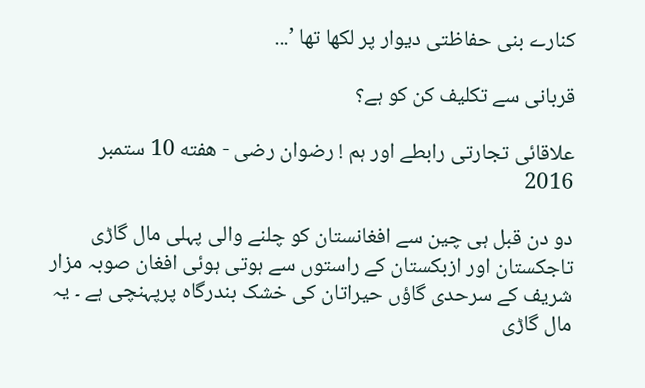کنارے بنی حفاظتی دیوار پر لکھا تھا ’...

قربانی سے تکلیف کن کو ہے؟

علاقائی تجارتی رابطے اور ہم ! رضوان رضی - هفته 10 ستمبر 2016

دو دن قبل ہی چین سے افغانستان کو چلنے والی پہلی مال گاڑی تاجکستان اور ازبکستان کے راستوں سے ہوتی ہوئی افغان صوبہ مزار شریف کے سرحدی گاؤں حیراتان کی خشک بندرگاہ پرپہنچی ہے ۔ یہ مال گاڑی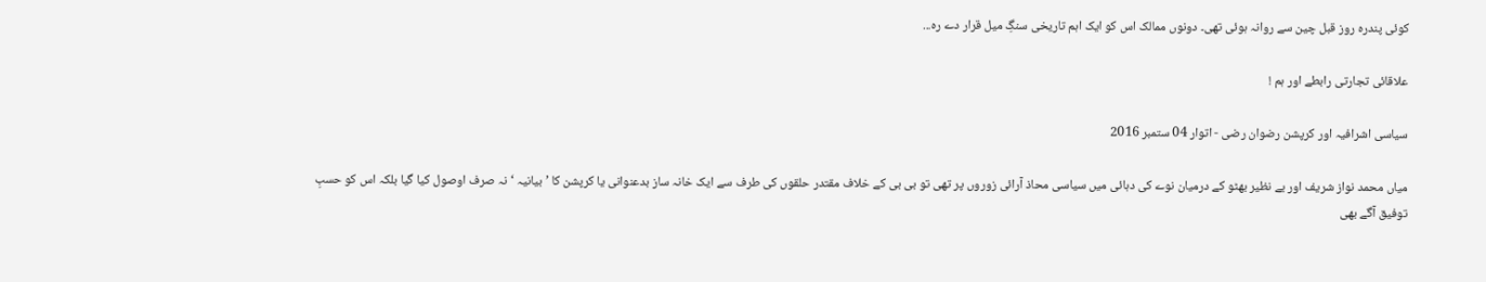کوئی پندرہ روز قبل چین سے روانہ ہوئی تھی۔ دونوں ممالک اس کو ایک اہم تاریخی سنگِ میل قرار دے رہ...

علاقائی تجارتی رابطے اور ہم !

سیاسی اشرافیہ اور کرپشن رضوان رضی - اتوار 04 ستمبر 2016

میاں محمد نواز شریف اور بے نظیر بھٹو کے درمیان نوے کی دہائی میں سیاسی محاذ آرائی زوروں پر تھی تو بی بی کے خلاف مقتدر حلقوں کی طرف سے ایک خانہ ساز بدعنوانی یا کرپشن کا ’بیانیہ ‘ نہ صرف اوصول کیا گیا بلکہ اس کو حسبِ توفیق آگے بھی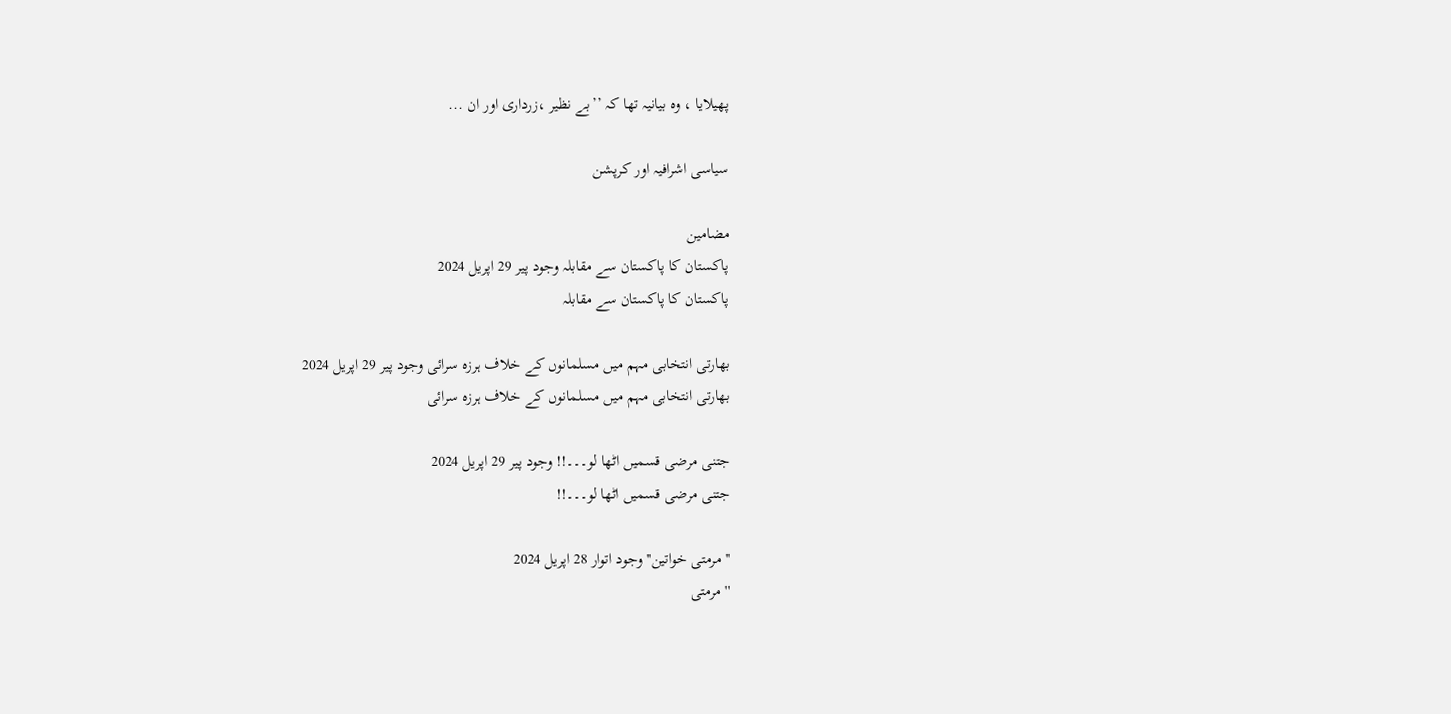پھیلایا ، وہ بیانیہ تھا کہ ’’بے نظیر ،زرداری اور ان ...

سیاسی اشرافیہ اور کرپشن

مضامین
پاکستان کا پاکستان سے مقابلہ وجود پیر 29 اپریل 2024
پاکستان کا پاکستان سے مقابلہ

بھارتی انتخابی مہم میں مسلمانوں کے خلاف ہرزہ سرائی وجود پیر 29 اپریل 2024
بھارتی انتخابی مہم میں مسلمانوں کے خلاف ہرزہ سرائی

جتنی مرضی قسمیں اٹھا لو۔۔۔!! وجود پیر 29 اپریل 2024
جتنی مرضی قسمیں اٹھا لو۔۔۔!!

''مرمتی خواتین'' وجود اتوار 28 اپریل 2024
''مرمتی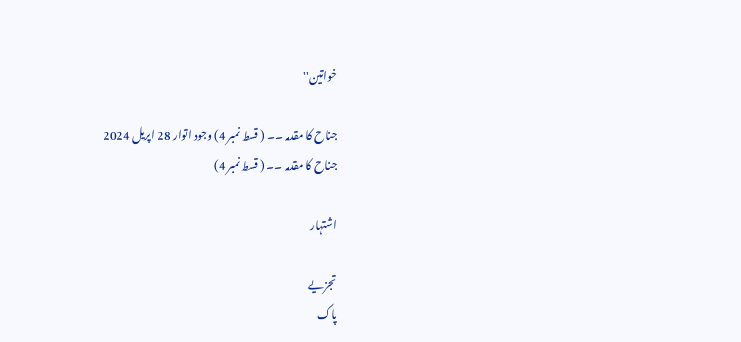خواتین''

جناح کا مقدمہ ۔۔ ( قسط نمبر 4) وجود اتوار 28 اپریل 2024
جناح کا مقدمہ ۔۔ ( قسط نمبر 4)

اشتہار

تجزیے
پاک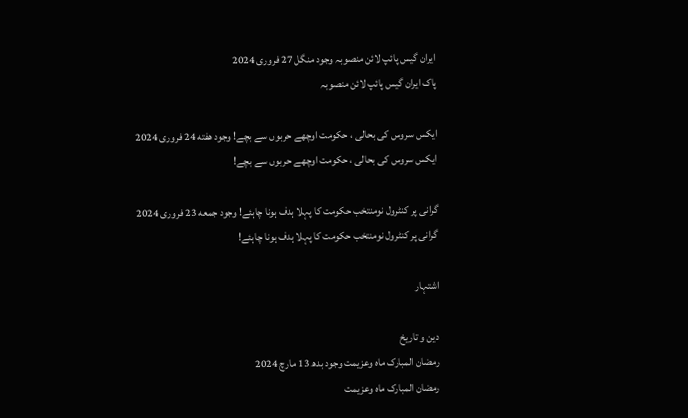ایران گیس پائپ لائن منصوبہ وجود منگل 27 فروری 2024
پاک ایران گیس پائپ لائن منصوبہ

ایکس سروس کی بحالی ، حکومت اوچھے حربوں سے بچے! وجود هفته 24 فروری 2024
ایکس سروس کی بحالی ، حکومت اوچھے حربوں سے بچے!

گرانی پر کنٹرول نومنتخب حکومت کا پہلا ہدف ہونا چاہئے! وجود جمعه 23 فروری 2024
گرانی پر کنٹرول نومنتخب حکومت کا پہلا ہدف ہونا چاہئے!

اشتہار

دین و تاریخ
رمضان المبارک ماہ وعزیمت وجود بدھ 13 مارچ 2024
رمضان المبارک ماہ وعزیمت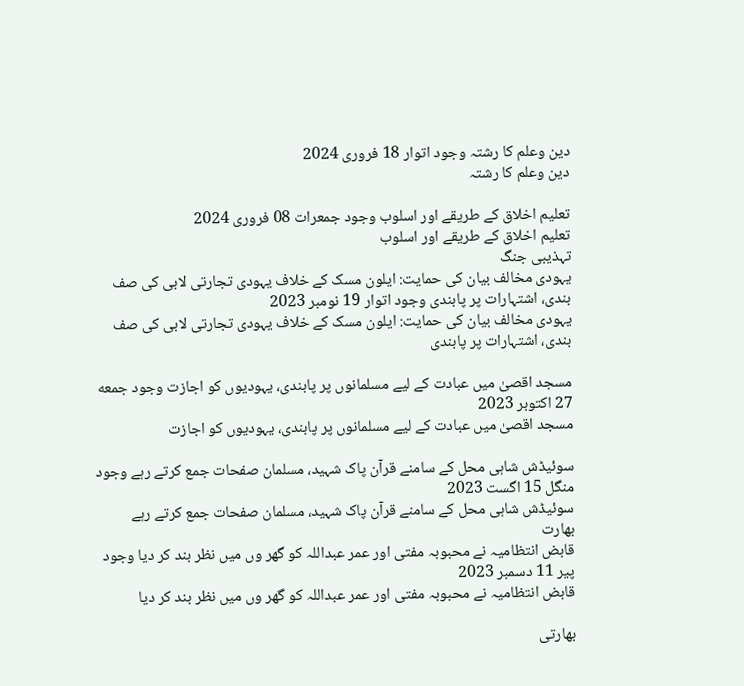دین وعلم کا رشتہ وجود اتوار 18 فروری 2024
دین وعلم کا رشتہ

تعلیم اخلاق کے طریقے اور اسلوب وجود جمعرات 08 فروری 2024
تعلیم اخلاق کے طریقے اور اسلوب
تہذیبی جنگ
یہودی مخالف بیان کی حمایت: ایلون مسک کے خلاف یہودی تجارتی لابی کی صف بندی، اشتہارات پر پابندی وجود اتوار 19 نومبر 2023
یہودی مخالف بیان کی حمایت: ایلون مسک کے خلاف یہودی تجارتی لابی کی صف بندی، اشتہارات پر پابندی

مسجد اقصیٰ میں عبادت کے لیے مسلمانوں پر پابندی، یہودیوں کو اجازت وجود جمعه 27 اکتوبر 2023
مسجد اقصیٰ میں عبادت کے لیے مسلمانوں پر پابندی، یہودیوں کو اجازت

سوئیڈش شاہی محل کے سامنے قرآن پاک شہید، مسلمان صفحات جمع کرتے رہے وجود منگل 15 اگست 2023
سوئیڈش شاہی محل کے سامنے قرآن پاک شہید، مسلمان صفحات جمع کرتے رہے
بھارت
قابض انتظامیہ نے محبوبہ مفتی اور عمر عبداللہ کو گھر وں میں نظر بند کر دیا وجود پیر 11 دسمبر 2023
قابض انتظامیہ نے محبوبہ مفتی اور عمر عبداللہ کو گھر وں میں نظر بند کر دیا

بھارتی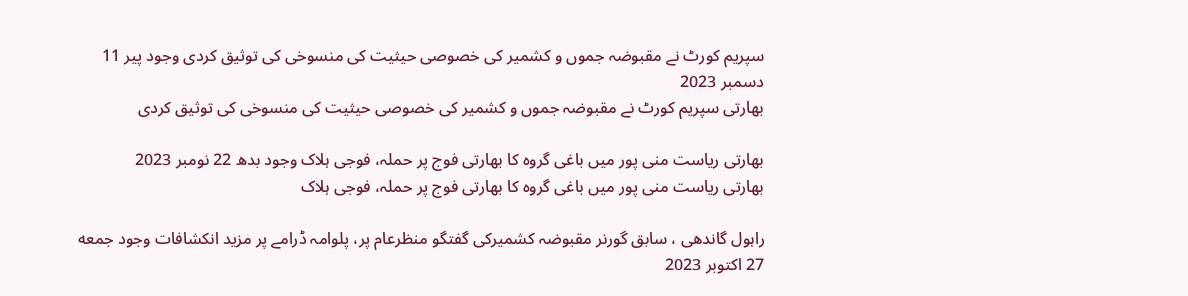سپریم کورٹ نے مقبوضہ جموں و کشمیر کی خصوصی حیثیت کی منسوخی کی توثیق کردی وجود پیر 11 دسمبر 2023
بھارتی سپریم کورٹ نے مقبوضہ جموں و کشمیر کی خصوصی حیثیت کی منسوخی کی توثیق کردی

بھارتی ریاست منی پور میں باغی گروہ کا بھارتی فوج پر حملہ، فوجی ہلاک وجود بدھ 22 نومبر 2023
بھارتی ریاست منی پور میں باغی گروہ کا بھارتی فوج پر حملہ، فوجی ہلاک

راہول گاندھی ، سابق گورنر مقبوضہ کشمیرکی گفتگو منظرعام پر، پلوامہ ڈرامے پر مزید انکشافات وجود جمعه 27 اکتوبر 2023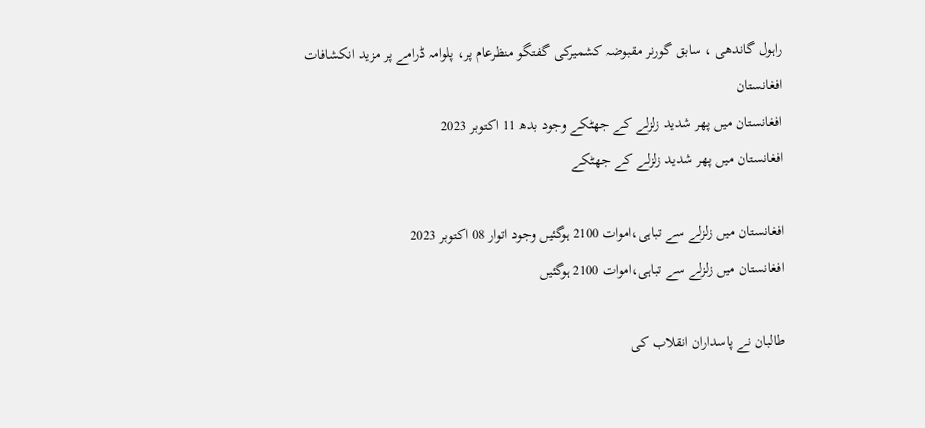راہول گاندھی ، سابق گورنر مقبوضہ کشمیرکی گفتگو منظرعام پر، پلوامہ ڈرامے پر مزید انکشافات
افغانستان
افغانستان میں پھر شدید زلزلے کے جھٹکے وجود بدھ 11 اکتوبر 2023
افغانستان میں پھر شدید زلزلے کے جھٹکے

افغانستان میں زلزلے سے تباہی،اموات 2100 ہوگئیں وجود اتوار 08 اکتوبر 2023
افغانستان میں زلزلے سے تباہی،اموات 2100 ہوگئیں

طالبان نے پاسداران انقلاب کی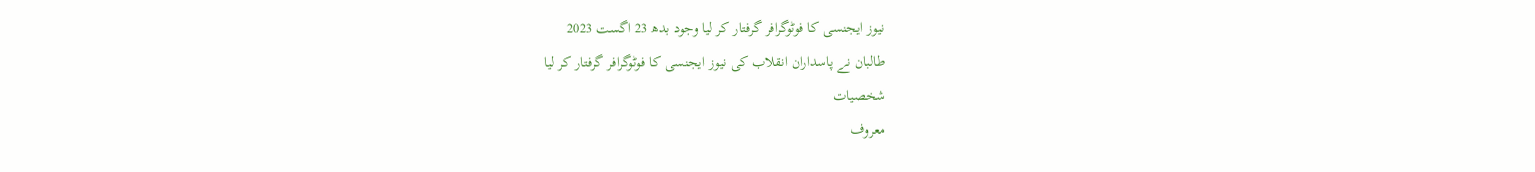نیوز ایجنسی کا فوٹوگرافر گرفتار کر لیا وجود بدھ 23 اگست 2023
طالبان نے پاسداران انقلاب کی نیوز ایجنسی کا فوٹوگرافر گرفتار کر لیا
شخصیات
معروف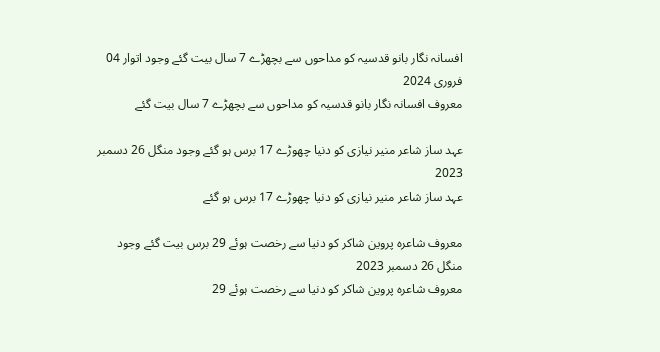افسانہ نگار بانو قدسیہ کو مداحوں سے بچھڑے 7 سال بیت گئے وجود اتوار 04 فروری 2024
معروف افسانہ نگار بانو قدسیہ کو مداحوں سے بچھڑے 7 سال بیت گئے

عہد ساز شاعر منیر نیازی کو دنیا چھوڑے 17 برس ہو گئے وجود منگل 26 دسمبر 2023
عہد ساز شاعر منیر نیازی کو دنیا چھوڑے 17 برس ہو گئے

معروف شاعرہ پروین شاکر کو دنیا سے رخصت ہوئے 29 برس بیت گئے وجود منگل 26 دسمبر 2023
معروف شاعرہ پروین شاکر کو دنیا سے رخصت ہوئے 29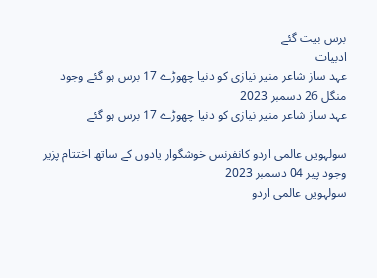برس بیت گئے
ادبیات
عہد ساز شاعر منیر نیازی کو دنیا چھوڑے 17 برس ہو گئے وجود منگل 26 دسمبر 2023
عہد ساز شاعر منیر نیازی کو دنیا چھوڑے 17 برس ہو گئے

سولہویں عالمی اردو کانفرنس خوشگوار یادوں کے ساتھ اختتام پزیر وجود پیر 04 دسمبر 2023
سولہویں عالمی اردو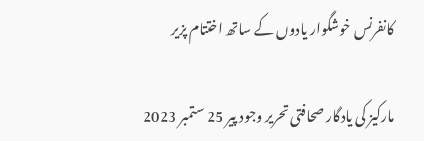کانفرنس خوشگوار یادوں کے ساتھ اختتام پزیر

مارکیز کی یادگار صحافتی تحریر وجود پیر 25 ستمبر 2023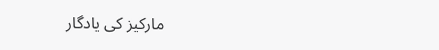مارکیز کی یادگار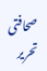صحافتی تحریر